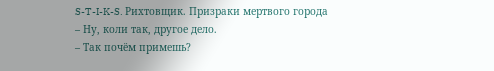S-T-I-K-S. Рихтовщик. Призраки мертвого города
– Ну, коли так, другое дело.
– Так почём примешь?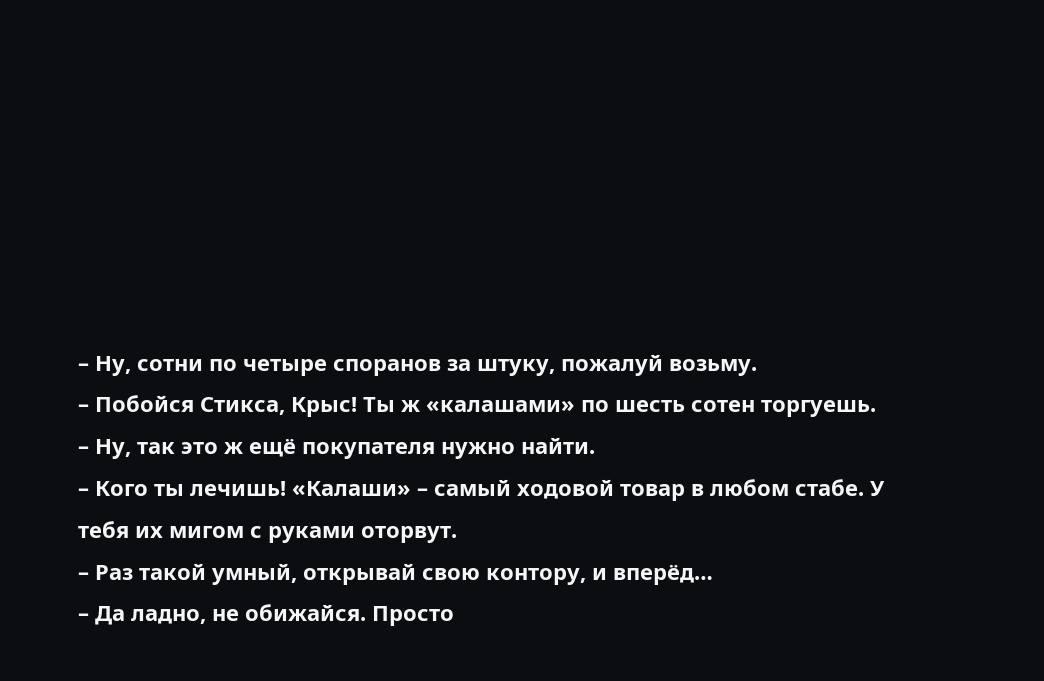– Ну, сотни по четыре споранов за штуку, пожалуй возьму.
– Побойся Стикса, Крыс! Ты ж «калашами» по шесть сотен торгуешь.
– Ну, так это ж ещё покупателя нужно найти.
– Кого ты лечишь! «Калаши» – самый ходовой товар в любом стабе. У тебя их мигом с руками оторвут.
– Раз такой умный, открывай свою контору, и вперёд…
– Да ладно, не обижайся. Просто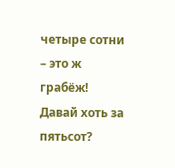четыре сотни – это ж грабёж! Давай хоть за пятьсот?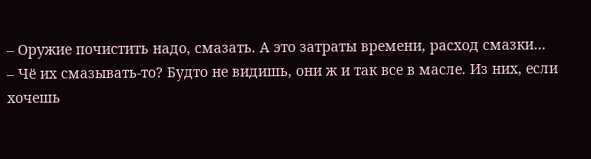– Оружие почистить надо, смазать. А это затраты времени, расход смазки…
– Чё их смазывать‑то? Будто не видишь, они ж и так все в масле. Из них, если хочешь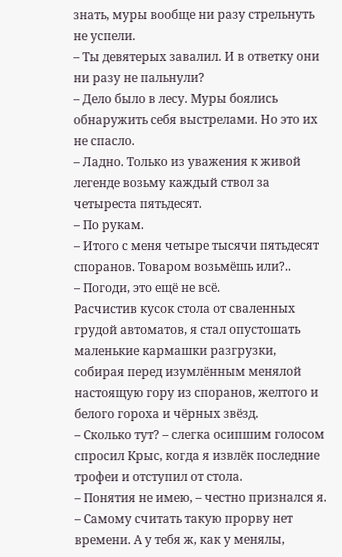знать, муры вообще ни разу стрельнуть не успели.
– Ты девятерых завалил. И в ответку они ни разу не пальнули?
– Дело было в лесу. Муры боялись обнаружить себя выстрелами. Но это их не спасло.
– Ладно. Только из уважения к живой легенде возьму каждый ствол за четыреста пятьдесят.
– По рукам.
– Итого с меня четыре тысячи пятьдесят споранов. Товаром возьмёшь или?..
– Погоди, это ещё не всё.
Расчистив кусок стола от сваленных грудой автоматов, я стал опустошать маленькие кармашки разгрузки, собирая перед изумлённым менялой настоящую гору из споранов, желтого и белого гороха и чёрных звёзд.
– Сколько тут? – слегка осипшим голосом спросил Крыс, когда я извлёк последние трофеи и отступил от стола.
– Понятия не имею, – честно признался я. – Самому считать такую прорву нет времени. А у тебя ж, как у менялы,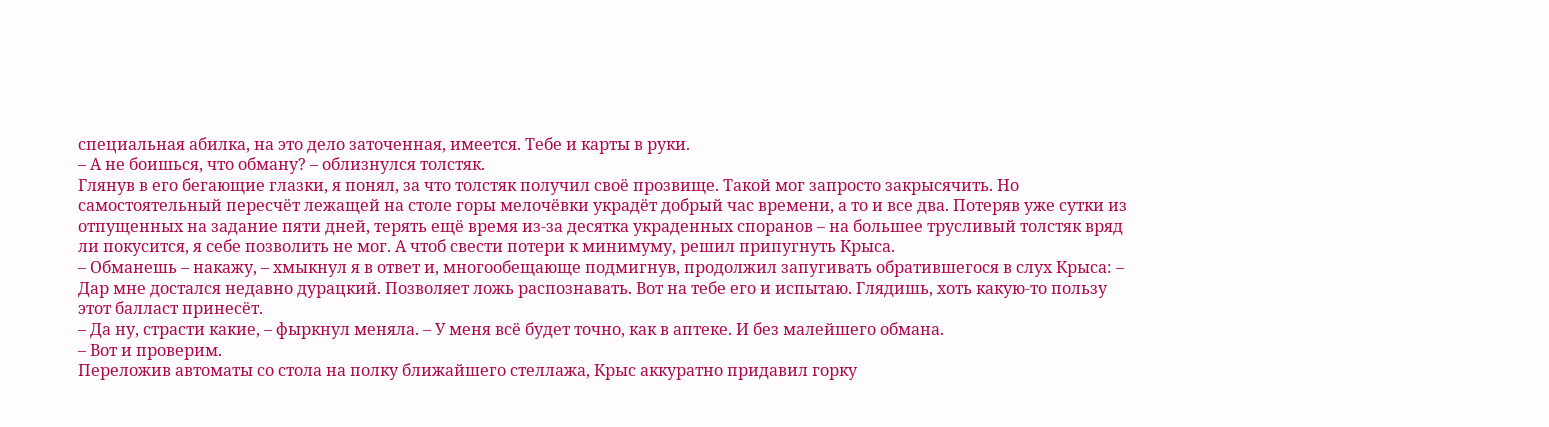специальная абилка, на это дело заточенная, имеется. Тебе и карты в руки.
– А не боишься, что обману? – облизнулся толстяк.
Глянув в его бегающие глазки, я понял, за что толстяк получил своё прозвище. Такой мог запросто закрысячить. Но самостоятельный пересчёт лежащей на столе горы мелочёвки украдёт добрый час времени, а то и все два. Потеряв уже сутки из отпущенных на задание пяти дней, терять ещё время из‑за десятка украденных споранов – на большее трусливый толстяк вряд ли покусится, я себе позволить не мог. А чтоб свести потери к минимуму, решил припугнуть Крыса.
– Обманешь – накажу, – хмыкнул я в ответ и, многообещающе подмигнув, продолжил запугивать обратившегося в слух Крыса: – Дар мне достался недавно дурацкий. Позволяет ложь распознавать. Вот на тебе его и испытаю. Глядишь, хоть какую‑то пользу этот балласт принесёт.
– Да ну, страсти какие, – фыркнул меняла. – У меня всё будет точно, как в аптеке. И без малейшего обмана.
– Вот и проверим.
Переложив автоматы со стола на полку ближайшего стеллажа, Крыс аккуратно придавил горку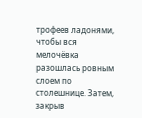трофеев ладонями, чтобы вся мелочёвка разошлась ровным слоем по столешнице. Затем, закрыв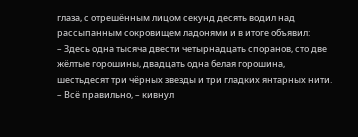глаза, с отрешённым лицом секунд десять водил над рассыпанным сокровищем ладонями и в итоге объявил:
– Здесь одна тысяча двести четырнадцать споранов, сто две жёлтые горошины, двадцать одна белая горошина, шестьдесят три чёрных звезды и три гладких янтарных нити.
– Всё правильно, – кивнул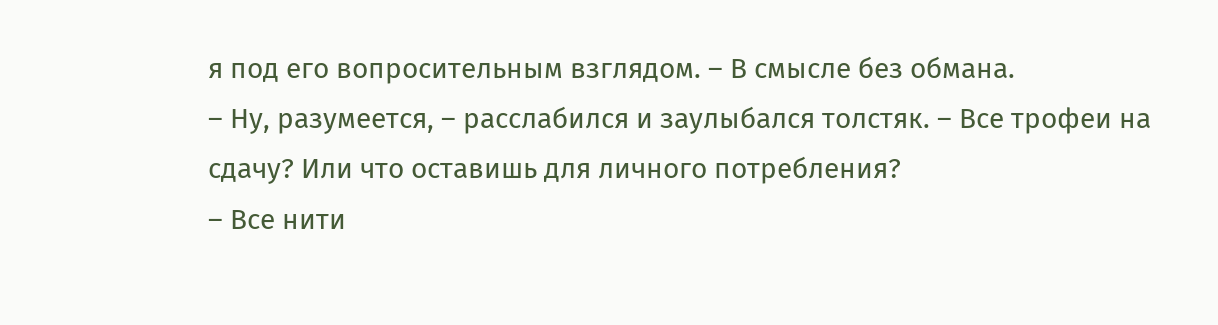я под его вопросительным взглядом. – В смысле без обмана.
– Ну, разумеется, – расслабился и заулыбался толстяк. – Все трофеи на сдачу? Или что оставишь для личного потребления?
– Все нити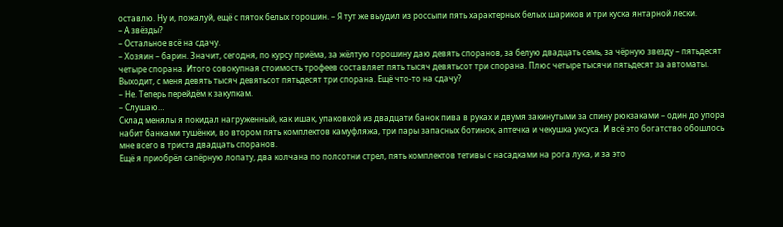оставлю. Ну и, пожалуй, ещё с пяток белых горошин. – Я тут же выудил из россыпи пять характерных белых шариков и три куска янтарной лески.
– А звёзды?
– Остальное всё на сдачу.
– Хозяин – барин. Значит, сегодня, по курсу приёма, за жёлтую горошину даю девять споранов, за белую двадцать семь, за чёрную звезду – пятьдесят четыре спорана. Итого совокупная стоимость трофеев составляет пять тысяч девятьсот три спорана. Плюс четыре тысячи пятьдесят за автоматы. Выходит, с меня девять тысяч девятьсот пятьдесят три спорана. Ещё что‑то на сдачу?
– Не. Теперь перейдём к закупкам.
– Слушаю…
Склад менялы я покидал нагруженный, как ишак, упаковкой из двадцати банок пива в руках и двумя закинутыми за спину рюкзаками – один до упора набит банками тушёнки, во втором пять комплектов камуфляжа, три пары запасных ботинок, аптечка и чекушка уксуса. И всё это богатство обошлось мне всего в триста двадцать споранов.
Ещё я приобрёл сапёрную лопату, два колчана по полсотни стрел, пять комплектов тетивы с насадками на рога лука, и за это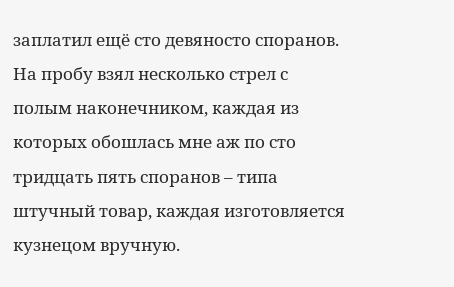заплатил ещё сто девяносто споранов. На пробу взял несколько стрел с полым наконечником, каждая из которых обошлась мне аж по сто тридцать пять споранов – типа штучный товар, каждая изготовляется кузнецом вручную.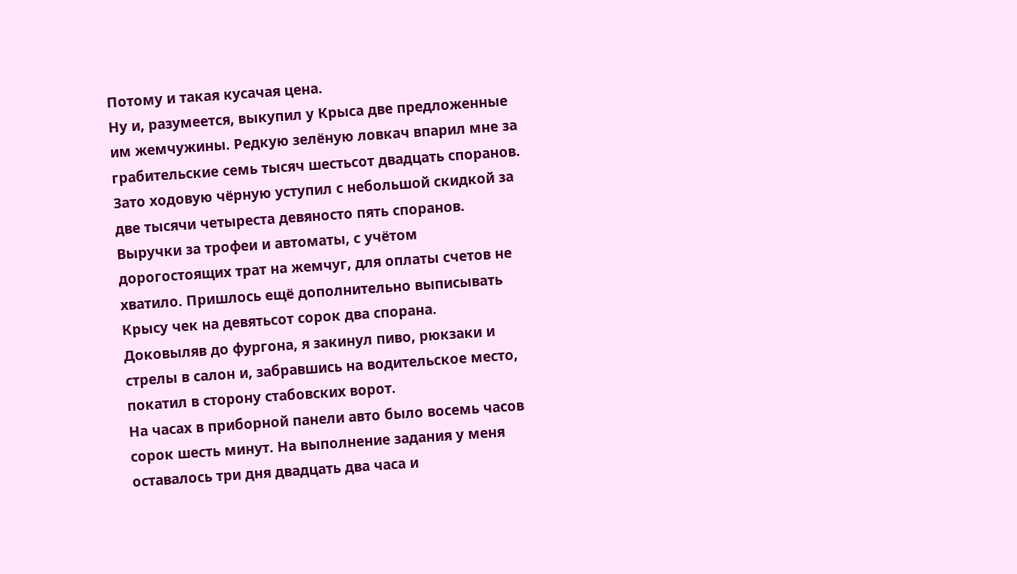Потому и такая кусачая цена.
Ну и, разумеется, выкупил у Крыса две предложенные им жемчужины. Редкую зелёную ловкач впарил мне за грабительские семь тысяч шестьсот двадцать споранов. Зато ходовую чёрную уступил с небольшой скидкой за две тысячи четыреста девяносто пять споранов.
Выручки за трофеи и автоматы, с учётом дорогостоящих трат на жемчуг, для оплаты счетов не хватило. Пришлось ещё дополнительно выписывать Крысу чек на девятьсот сорок два спорана.
Доковыляв до фургона, я закинул пиво, рюкзаки и стрелы в салон и, забравшись на водительское место, покатил в сторону стабовских ворот.
На часах в приборной панели авто было восемь часов сорок шесть минут. На выполнение задания у меня оставалось три дня двадцать два часа и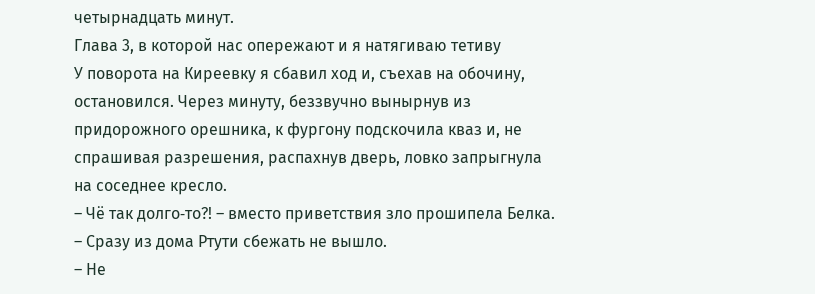четырнадцать минут.
Глава 3, в которой нас опережают и я натягиваю тетиву
У поворота на Киреевку я сбавил ход и, съехав на обочину, остановился. Через минуту, беззвучно вынырнув из придорожного орешника, к фургону подскочила кваз и, не спрашивая разрешения, распахнув дверь, ловко запрыгнула на соседнее кресло.
– Чё так долго‑то?! – вместо приветствия зло прошипела Белка.
– Сразу из дома Ртути сбежать не вышло.
– Не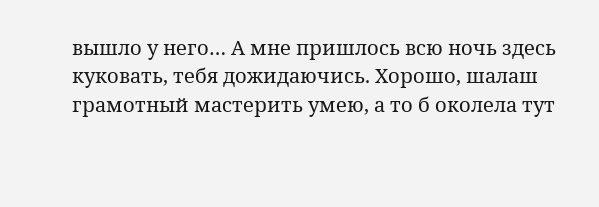вышло у него… А мне пришлось всю ночь здесь куковать, тебя дожидаючись. Хорошо, шалаш грамотный мастерить умею, а то б околела тут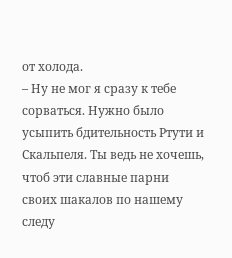от холода.
– Ну не мог я сразу к тебе сорваться. Нужно было усыпить бдительность Ртути и Скальпеля. Ты ведь не хочешь, чтоб эти славные парни своих шакалов по нашему следу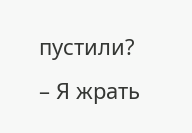пустили?
– Я жрать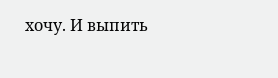хочу. И выпить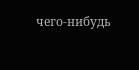чего‑нибудь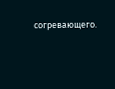согревающего.